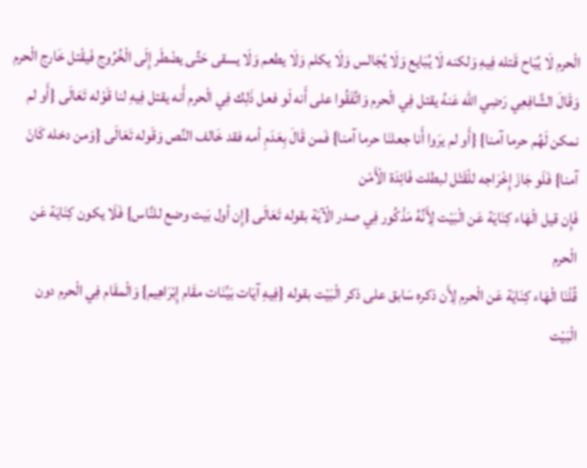الْحرم لَا يُبَاح قَتله فِيهِ وَلكنه لَا يُبَايع وَلَا يُجَالس وَلَا يكلم وَلَا يطعم وَلَا يسقى حَتَّى يضْطَر إِلَى الْخُرُوج فَيقْتل خَارج الْحرم وَقَالَ الشَّافِعِي رَضِي الله عَنهُ يقتل فِي الْحرم وَاتَّفَقُوا على أَنه لَو فعل ذَلِك فِي الْحرم أَنه يقتل فِيهِ لنا قَوْله تَعَالَى {أَو لم نمكن لَهُم حرما آمنا} {أَو لم يرَوا أَنا جعلنَا حرما آمنا} فَمن قَالَ بِعَدَمِ أمه فقد خَالف النَّص وَقَوله تَعَالَى {وَمن دخله كَانَ آمنا} فَلَو جَازَ إِخْرَاجه للْقَتْل لبطلت فَائِدَة الْأَمْن
فَإِن قيل الْهَاء كِنَايَة عَن الْبَيْت لِأَنَّهُ مَذْكُور فِي صدر الْآيَة بقوله تَعَالَى {إِن أول بَيت وضع للنَّاس} فَلَا يكون كِنَايَة عَن الْحرم
قُلْنَا الْهَاء كِنَايَة عَن الْحرم لِأَن ذكره سَابق على ذكر الْبَيْت بقوله {فِيهِ آيَات بَيِّنَات مقَام إِبْرَاهِيم} وَالْمقَام فِي الْحرم دون الْبَيْت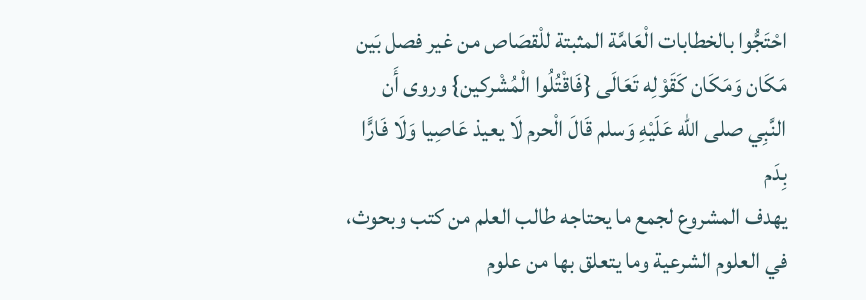احْتَجُّوا بالخطابات الْعَامَّة المثبتة للْقصَاص من غير فصل بَين مَكَان وَمَكَان كَقَوْلِه تَعَالَى {فَاقْتُلُوا الْمُشْركين} وروى أَن النَّبِي صلى الله عَلَيْهِ وَسلم قَالَ الْحرم لَا يعيذ عَاصِيا وَلَا فَارًّا بِدَم
يهدف المشروع لجمع ما يحتاجه طالب العلم من كتب وبحوث، في العلوم الشرعية وما يتعلق بها من علوم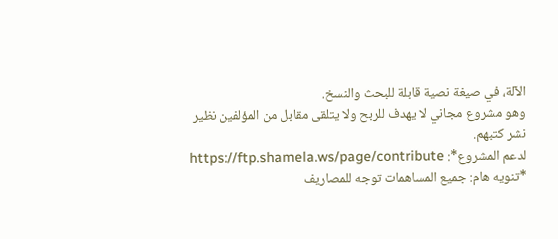الآلة، في صيغة نصية قابلة للبحث والنسخ.
وهو مشروع مجاني لا يهدف للربح ولا يتلقى مقابل من المؤلفين نظير نشر كتبهم.
لدعم المشروع*: https://ftp.shamela.ws/page/contribute
*تنويه هام: جميع المساهمات توجه للمصاريف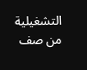التشغيلية من صف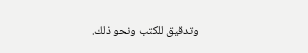وتدقيق للكتب ونحو ذلك.